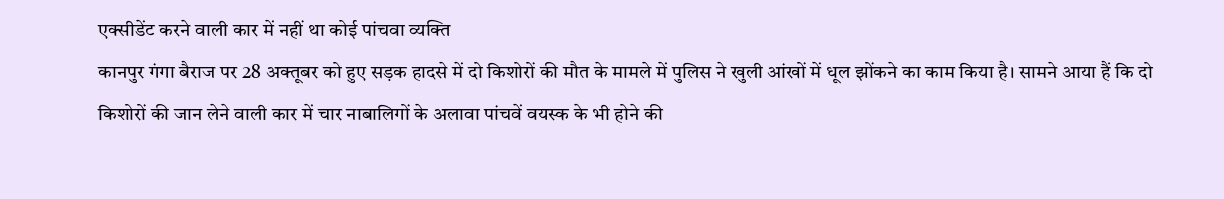एक्सीडेंट करने वाली कार में नहीं था कोई पांचवा व्यक्ति
कानपुर गंगा बैराज पर 28 अक्तूबर को हुए सड़क हादसे में दो किशोरों की मौत के मामले में पुलिस ने खुली आंखों में धूल झोंकने का काम किया है। सामने आया हैं कि दो किशोरों की जान लेने वाली कार में चार नाबालिगों के अलावा पांचवें वयस्क के भी होने की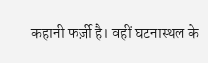कहानी फर्ज़ी है। वहीं घटनास्थल के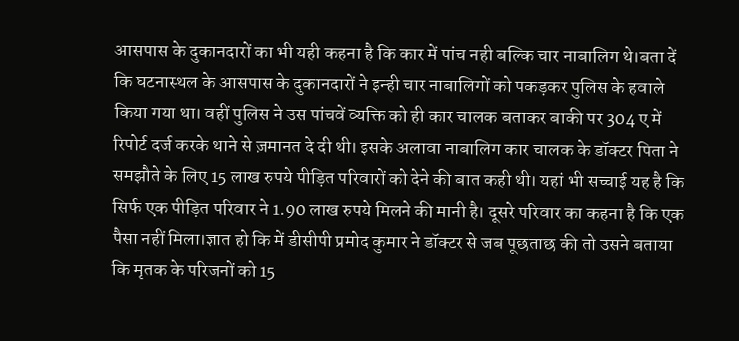आसपास के दुकानदारों का भी यही कहना है कि कार में पांच नही बल्कि चार नाबालिग थे।बता दें कि घटनास्थल के आसपास के दुकानदारों ने इन्ही चार नाबालिगों को पकड़कर पुलिस के हवाले किया गया था। वहीं पुलिस ने उस पांचवें व्यक्ति को ही कार चालक बताकर बाकी पर 304 ए में रिपोर्ट दर्ज करके थाने से ज़मानत दे दी थी। इसके अलावा नाबालिग कार चालक के डॉक्टर पिता ने समझौते के लिए 15 लाख रुपये पीड़ित परिवारों को देने की बात कही थी। यहां भी सच्चाई यह है कि सिर्फ एक पीड़ित परिवार ने 1.90 लाख रुपये मिलने की मानी है। दूसरे परिवार का कहना है कि एक पैसा नहीं मिला।ज्ञात हो कि में डीसीपी प्रमोद कुमार ने डॉक्टर से जब पूछताछ की तो उसने बताया कि मृतक के परिजनों को 15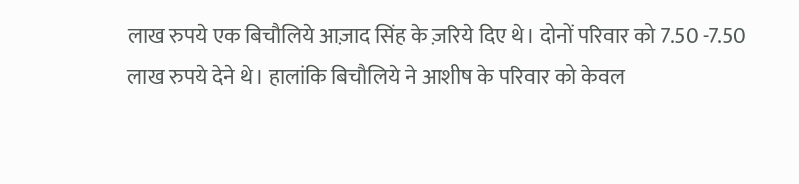लाख रुपये एक बिचौलिये आज़ाद सिंह के ज़रिये दिए थे। दोनों परिवार को 7.50 -7.50 लाख रुपये देने थे। हालांकि बिचौलिये ने आशीष के परिवार को केवल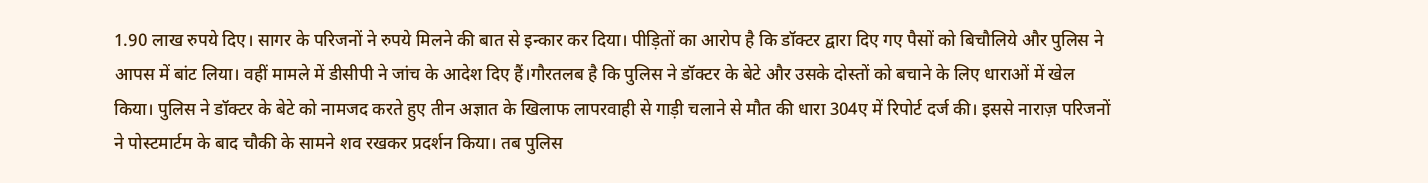1.90 लाख रुपये दिए। सागर के परिजनों ने रुपये मिलने की बात से इन्कार कर दिया। पीड़ितों का आरोप है कि डॉक्टर द्वारा दिए गए पैसों को बिचौलिये और पुलिस ने आपस में बांट लिया। वहीं मामले में डीसीपी ने जांच के आदेश दिए हैं।गौरतलब है कि पुलिस ने डॉक्टर के बेटे और उसके दोस्तों को बचाने के लिए धाराओं में खेल किया। पुलिस ने डॉक्टर के बेटे को नामजद करते हुए तीन अज्ञात के खिलाफ लापरवाही से गाड़ी चलाने से मौत की धारा 304ए में रिपोर्ट दर्ज की। इससे नाराज़ परिजनों ने पोस्टमार्टम के बाद चौकी के सामने शव रखकर प्रदर्शन किया। तब पुलिस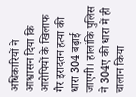अधिकारियों ने आश्वासन दिया कि आरोपियों के खिलाफ गैर इरादतन हत्या की धारा 304 बढ़ाई जाएगी। हालांकि पुलिस ने 304ए की धारा में ही चालान किया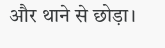और थाने से छोड़ा।